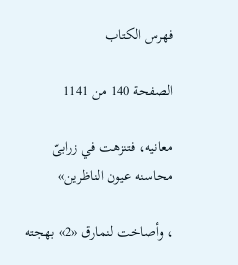فهرس الكتاب

الصفحة 140 من 1141

معانيه، فتنزهت في زرابىّ محاسنه عيون الناظرين»

، وأصاخت لنمارق «2» بهجته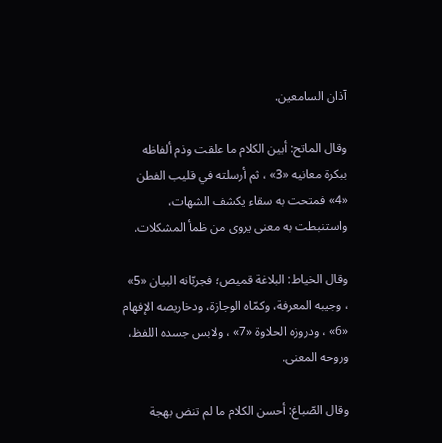آذان السامعين.

وقال الماتح: أبين الكلام ما علقت وذم ألفاظه ببكرة معانيه «3» ، ثم أرسلته في قليب الفطن «4» فمتحت به سقاء يكشف الشهات، واستنبطت به معنى يروى من ظمأ المشكلات.

وقال الخياط: البلاغة قميص؛ فجربّانه البيان «5» ، وجيبه المعرفة، وكمّاه الوجازة، ودخاريصه الإفهام «6» ، ودروزه الحلاوة «7» ، ولابس جسده اللفظ، وروحه المعنى.

وقال الصّباغ: أحسن الكلام ما لم تنض بهجة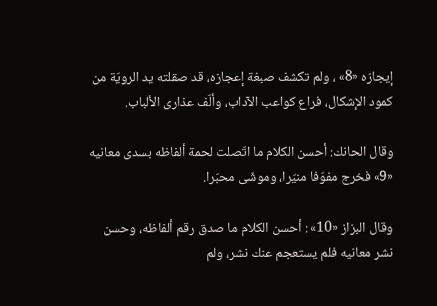إيجازه «8» ، ولم تكشف صبغة إعجازه، قد صقلته يد الرويّة من كمود الإشكال، فراع كواعب الآداب، وألّف عذارى الألباب.

وقال الحانك: أحسن الكلام ما اتّصلت لحمة ألفاظه بسدى معانيه «9» فخرج مفوّفا منيّرا، وموشّى محبّرا.

وقال البزاز «10» : أحسن الكلام ما صدق رقم ألفاظه، وحسن نشر معانيه فلم يستعجم عنك نشر، ولم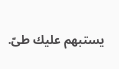يستبهم عليك طىّ.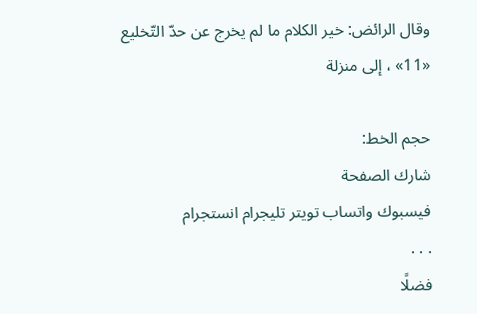وقال الرائض: خير الكلام ما لم يخرج عن حدّ التّخليع «11» ، إلى منزلة

حجم الخط:
شارك الصفحة
فيسبوك واتساب تويتر تليجرام انستجرام
. . .
فضلًا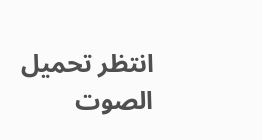انتظر تحميل الصوت